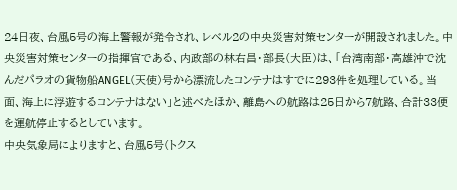24日夜、台風5号の海上警報が発令され、レベル2の中央災害対策センターが開設されました。中央災害対策センターの指揮官である、内政部の林右昌・部長(大臣)は、「台湾南部・高雄沖で沈んだパラオの貨物船ANGEL(天使)号から漂流したコンテナはすでに293件を処理している。当面、海上に浮遊するコンテナはない」と述べたほか、離島への航路は25日から7航路、合計33便を運航停止するとしています。
中央気象局によりますと、台風5号(トクス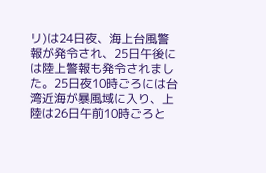リ)は24日夜、海上台風警報が発令され、25日午後には陸上警報も発令されました。25日夜10時ごろには台湾近海が暴風域に入り、上陸は26日午前10時ごろと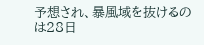予想され、暴風域を抜けるのは28日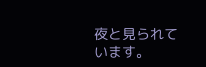夜と見られています。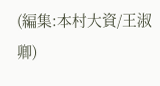(編集:本村大資/王淑卿)